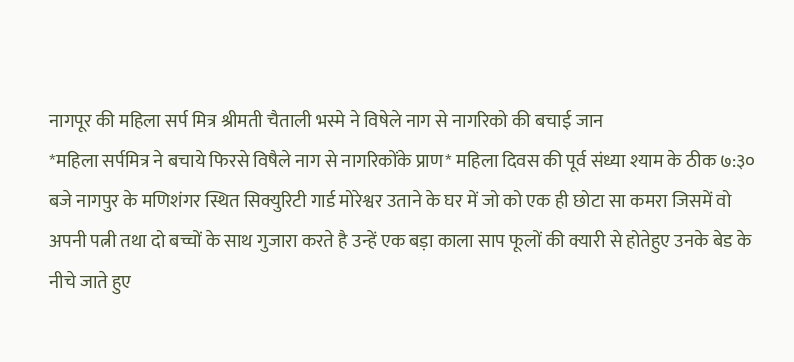नागपूर की महिला सर्प मित्र श्रीमती चैताली भस्मे ने विषेले नाग से नागरिको की बचाई जान
*महिला सर्पमित्र ने बचाये फिरसे विषैले नाग से नागरिकोंके प्राण* महिला दिवस की पूर्व संध्या श्याम के ठीक ७:३० बजे नागपुर के मणिशंगर स्थित सिक्युरिटी गार्ड मोरेश्वर उताने के घर में जो को एक ही छोटा सा कमरा जिसमें वो अपनी पत्नी तथा दो बच्चों के साथ गुजारा करते है उन्हें एक बड़ा काला साप फूलों की क्यारी से होतेहुए उनके बेड के नीचे जाते हुए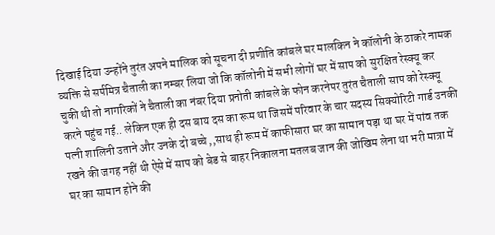दिखाई दिया उन्होंने तुरंत अपने मालिक को सूचना दी प्रणीति कांबले घर मालकिन ने कॉलोनी के ठाकरे नामक व्यक्ति से सर्पमित्र चैताली का नम्बर लिया जो कि कॉलोनी में सभी लोगों घर में साप को सुरक्षित रेस्क्यू कर चुकी थी तो नागरिकों ने चैताली का नंबर दिया प्रनोती कांबले के फोन करनेपर तुरंत चैताली साप को रेस्क्यू करने पहुंच गई.. लेकिन एक ही दस बाय दस का रूम था जिसमें परिवार के चार सदस्य सिक्योरिटी गार्ड उनकी पत्नी शालिनी उताने और उनके दो बच्चे ,,साथ ही रूम में काफीसारा घर का सामान पड़ा था घर में पांव तक रखने की जगह नहीं थी ऐसे में साप को बेड से बाहर निकालना मतलब जान की जोखिम लेना था भरी मात्रा में घर का सामान होने की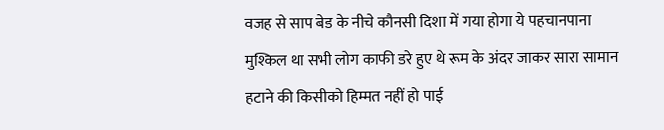वजह से साप बेड के नीचे कौनसी दिशा में गया होगा ये पहचानपाना मुश्किल था सभी लोग काफी डरे हुए थे रूम के अंदर जाकर सारा सामान हटाने की किसीको हिम्मत नहीं हो पाई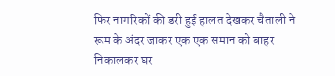फिर नागरिकों की डरी हुई हालत देखकर चैताली ने रूम के अंदर जाकर एक एक समान को बाहर निकालकर घर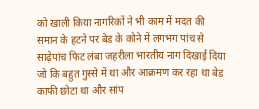को खाली किया नागरिकों ने भी काम में मदत की समान के हटने पर बेड के कोने में लगभग पांच से साढ़ेपांच फिट लंबा जहरीला भारतीय नाग दिखाई दिया जो कि बहुत गुस्से में था और आक्रमण कर रहा था बेड काफी छोटा था और सांप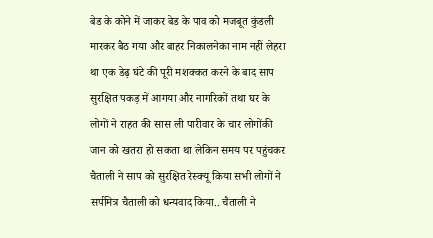बेड के कोने में जाकर बेड के पाव को मजबूत कुंडली मारकर बैठ गया और बाहर निकालनेका नाम नहीं लेहरा था एक डेढ़ घंटे की पूरी मशक्कत करने के बाद साप सुरक्षित पकड़ में आगया और नागरिकों तथा घर के लोगों ने राहत की सास ली पारीवार के चार लोगोंकी जान को खतरा हो सकता था लेकिन समय पर पहुंचकर चैताली ने साप को सुरक्षित रेस्क्यू किया सभी लोगों ने सर्पमित्र चैताली को धन्यवाद किया.. चैताली ने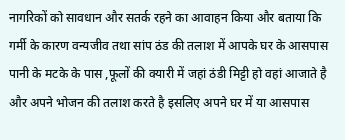नागरिकों को सावधान और सतर्क रहने का आवाहन किया और बताया कि गर्मी के कारण वन्यजीव तथा सांप ठंड की तलाश में आपके घर के आसपास पानी के मटके के पास ,फूलों की क्यारी में जहां ठंडी मिट्टी हो वहां आजाते है और अपने भोजन की तलाश करते है इसलिए अपने घर में या आसपास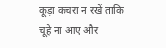कूड़ा कचरा न रखें ताकि चूहे ना आए और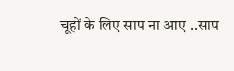चूहों के लिए साप ना आए ..साप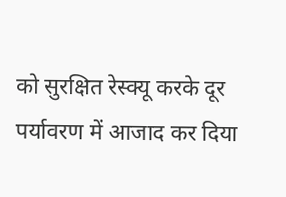को सुरक्षित रेस्क्यू करके दूर पर्यावरण में आजाद कर दिया